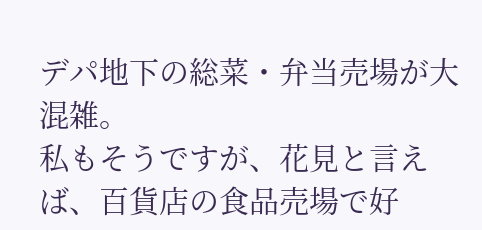デパ地下の総菜・弁当売場が大混雑。
私もそうですが、花見と言えば、百貨店の食品売場で好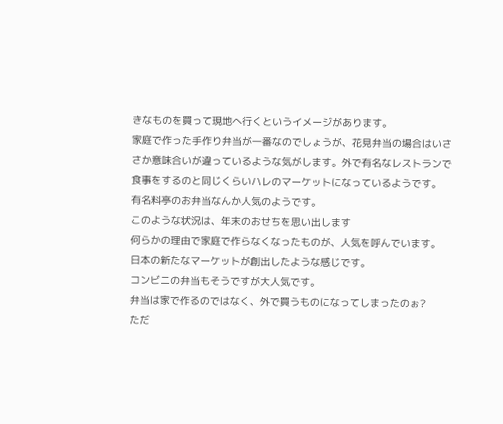きなものを買って現地へ行くというイメージがあります。
家庭で作った手作り弁当が一番なのでしょうが、花見弁当の場合はいささか意味合いが違っているような気がします。外で有名なレストランで食事をするのと同じくらいハレのマーケットになっているようです。
有名料亭のお弁当なんか人気のようです。
このような状況は、年末のおせちを思い出します
何らかの理由で家庭で作らなくなったものが、人気を呼んでいます。
日本の新たなマーケットが創出したような感じです。
コンビニの弁当もそうですが大人気です。
弁当は家で作るのではなく、外で買うものになってしまったのぉ?
ただ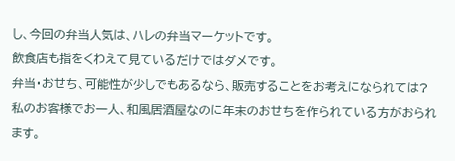し、今回の弁当人気は、ハレの弁当マーケットです。
飲食店も指をくわえて見ているだけではダメです。
弁当・おせち、可能性が少しでもあるなら、販売することをお考えになられては?
私のお客様でお一人、和風居酒屋なのに年末のおせちを作られている方がおられます。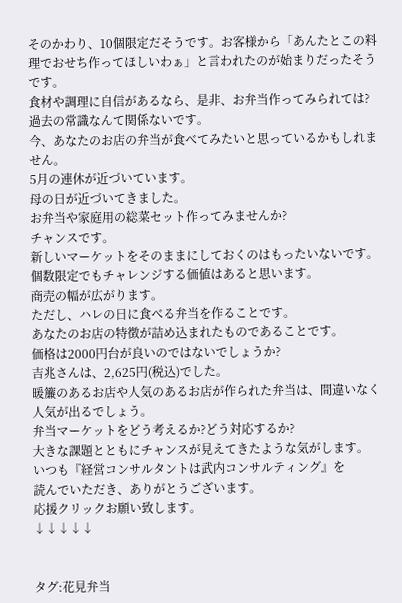そのかわり、10個限定だそうです。お客様から「あんたとこの料理でおせち作ってほしいわぁ」と言われたのが始まりだったそうです。
食材や調理に自信があるなら、是非、お弁当作ってみられては?
過去の常識なんて関係ないです。
今、あなたのお店の弁当が食べてみたいと思っているかもしれません。
5月の連休が近づいています。
母の日が近づいてきました。
お弁当や家庭用の総菜セット作ってみませんか?
チャンスです。
新しいマーケットをそのままにしておくのはもったいないです。
個数限定でもチャレンジする価値はあると思います。
商売の幅が広がります。
ただし、ハレの日に食べる弁当を作ることです。
あなたのお店の特徴が詰め込まれたものであることです。
価格は2000円台が良いのではないでしょうか?
吉兆さんは、2,625円(税込)でした。
暖簾のあるお店や人気のあるお店が作られた弁当は、間違いなく人気が出るでしょう。
弁当マーケットをどう考えるか?どう対応するか?
大きな課題とともにチャンスが見えてきたような気がします。
いつも『経営コンサルタントは武内コンサルティング』を
読んでいただき、ありがとうございます。
応援クリックお願い致します。
↓↓↓↓↓


タグ:花見弁当